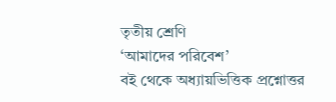তৃতীয় শ্রেণি
‘আমাদের পরিবেশ’
বই থেকে অধ্যায়ভিত্তিক প্রশ্নোত্তর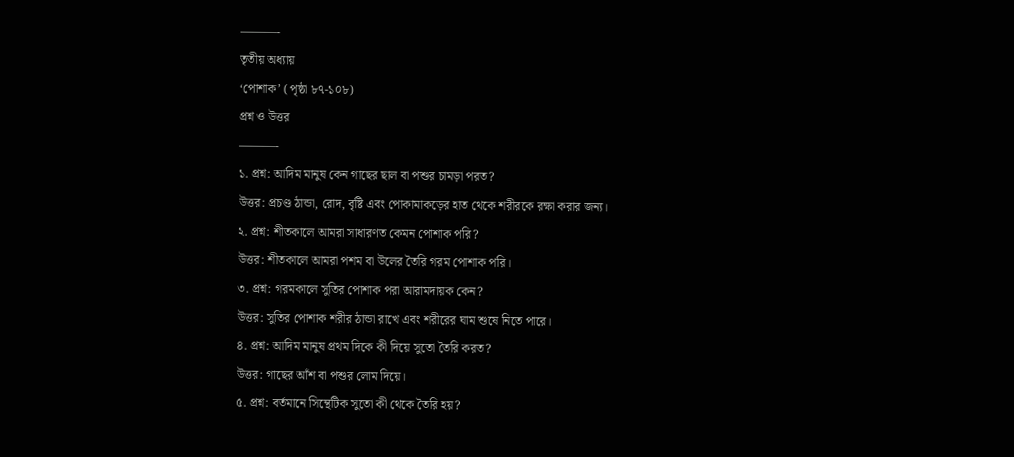———-
তৃতীয় অধ্যায়
‘পোশাক’ (পৃষ্ঠা ৮৭-১০৮)
প্রশ্ন ও উত্তর
———-
১. প্রশ্ন: আদিম মানুষ কেন গাছের ছাল বা পশুর চামড়া পরত?
উত্তর: প্রচণ্ড ঠান্ডা, রোদ, বৃষ্টি এবং পোকামাকড়ের হাত থেকে শরীরকে রক্ষা করার জন্য।
২. প্রশ্ন: শীতকালে আমরা সাধারণত কেমন পোশাক পরি?
উত্তর: শীতকালে আমরা পশম বা উলের তৈরি গরম পোশাক পরি।
৩. প্রশ্ন: গরমকালে সুতির পোশাক পরা আরামদায়ক কেন?
উত্তর: সুতির পোশাক শরীর ঠান্ডা রাখে এবং শরীরের ঘাম শুষে নিতে পারে।
৪. প্রশ্ন: আদিম মানুষ প্রথম দিকে কী দিয়ে সুতো তৈরি করত?
উত্তর: গাছের আঁশ বা পশুর লোম দিয়ে।
৫. প্রশ্ন: বর্তমানে সিন্থেটিক সুতো কী থেকে তৈরি হয়?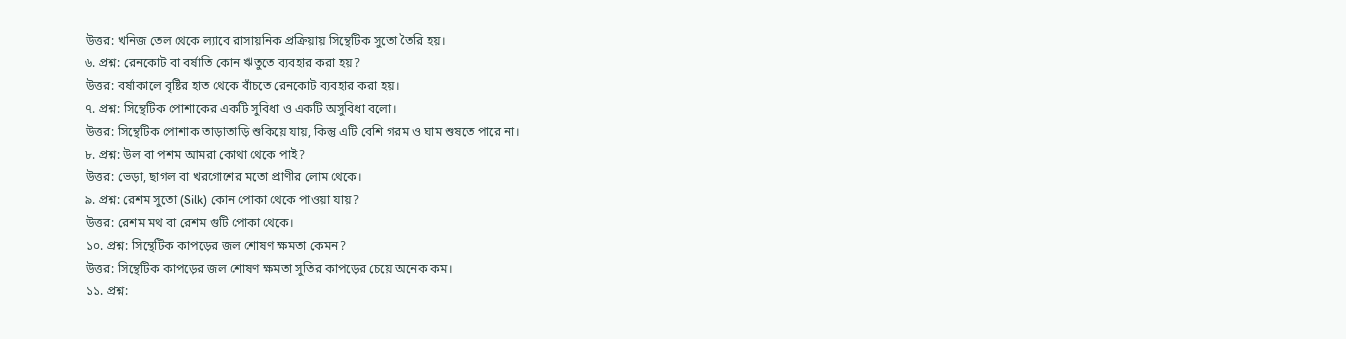উত্তর: খনিজ তেল থেকে ল্যাবে রাসায়নিক প্রক্রিয়ায় সিন্থেটিক সুতো তৈরি হয়।
৬. প্রশ্ন: রেনকোট বা বর্ষাতি কোন ঋতুতে ব্যবহার করা হয়?
উত্তর: বর্ষাকালে বৃষ্টির হাত থেকে বাঁচতে রেনকোট ব্যবহার করা হয়।
৭. প্রশ্ন: সিন্থেটিক পোশাকের একটি সুবিধা ও একটি অসুবিধা বলো।
উত্তর: সিন্থেটিক পোশাক তাড়াতাড়ি শুকিয়ে যায়, কিন্তু এটি বেশি গরম ও ঘাম শুষতে পারে না।
৮. প্রশ্ন: উল বা পশম আমরা কোথা থেকে পাই?
উত্তর: ভেড়া, ছাগল বা খরগোশের মতো প্রাণীর লোম থেকে।
৯. প্রশ্ন: রেশম সুতো (Silk) কোন পোকা থেকে পাওয়া যায়?
উত্তর: রেশম মথ বা রেশম গুটি পোকা থেকে।
১০. প্রশ্ন: সিন্থেটিক কাপড়ের জল শোষণ ক্ষমতা কেমন?
উত্তর: সিন্থেটিক কাপড়ের জল শোষণ ক্ষমতা সুতির কাপড়ের চেয়ে অনেক কম।
১১. প্রশ্ন: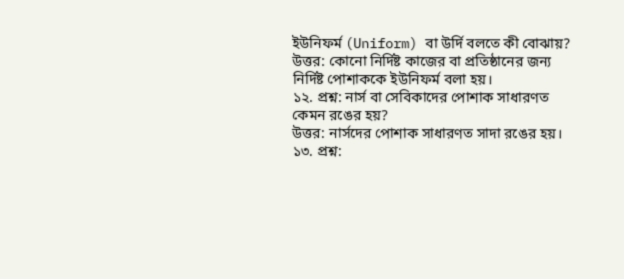ইউনিফর্ম (Uniform) বা উর্দি বলতে কী বোঝায়?
উত্তর: কোনো নির্দিষ্ট কাজের বা প্রতিষ্ঠানের জন্য নির্দিষ্ট পোশাককে ইউনিফর্ম বলা হয়।
১২. প্রশ্ন: নার্স বা সেবিকাদের পোশাক সাধারণত কেমন রঙের হয়?
উত্তর: নার্সদের পোশাক সাধারণত সাদা রঙের হয়।
১৩. প্রশ্ন: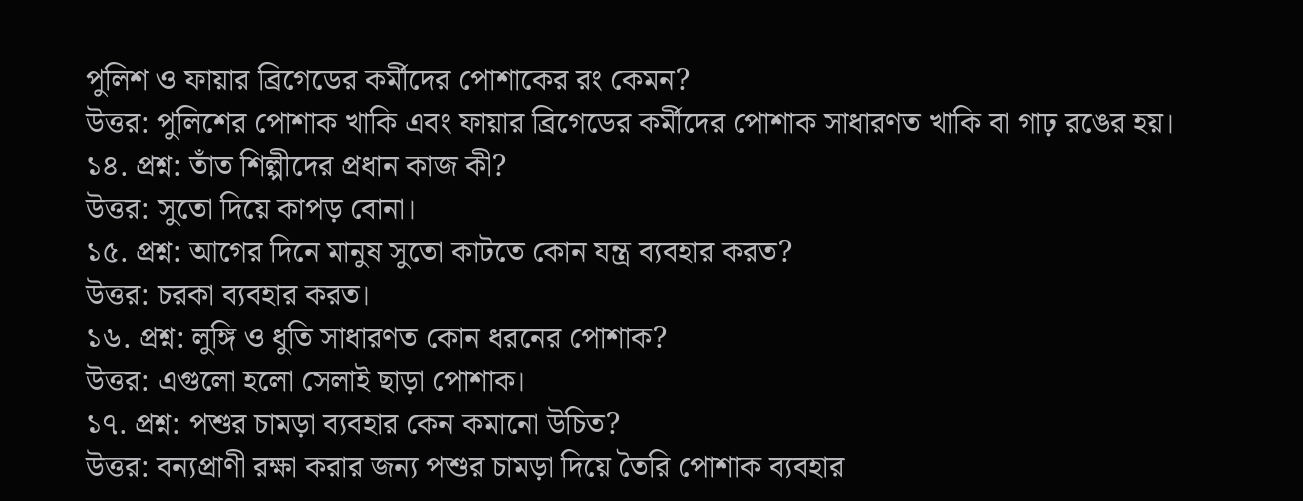পুলিশ ও ফায়ার ব্রিগেডের কর্মীদের পোশাকের রং কেমন?
উত্তর: পুলিশের পোশাক খাকি এবং ফায়ার ব্রিগেডের কর্মীদের পোশাক সাধারণত খাকি বা গাঢ় রঙের হয়।
১৪. প্রশ্ন: তাঁত শিল্পীদের প্রধান কাজ কী?
উত্তর: সুতো দিয়ে কাপড় বোনা।
১৫. প্রশ্ন: আগের দিনে মানুষ সুতো কাটতে কোন যন্ত্র ব্যবহার করত?
উত্তর: চরকা ব্যবহার করত।
১৬. প্রশ্ন: লুঙ্গি ও ধুতি সাধারণত কোন ধরনের পোশাক?
উত্তর: এগুলো হলো সেলাই ছাড়া পোশাক।
১৭. প্রশ্ন: পশুর চামড়া ব্যবহার কেন কমানো উচিত?
উত্তর: বন্যপ্রাণী রক্ষা করার জন্য পশুর চামড়া দিয়ে তৈরি পোশাক ব্যবহার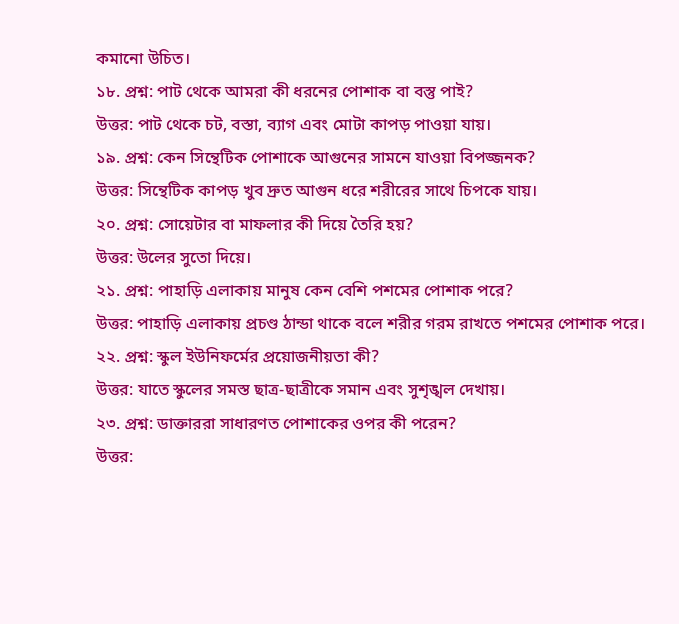কমানো উচিত।
১৮. প্রশ্ন: পাট থেকে আমরা কী ধরনের পোশাক বা বস্তু পাই?
উত্তর: পাট থেকে চট, বস্তা, ব্যাগ এবং মোটা কাপড় পাওয়া যায়।
১৯. প্রশ্ন: কেন সিন্থেটিক পোশাকে আগুনের সামনে যাওয়া বিপজ্জনক?
উত্তর: সিন্থেটিক কাপড় খুব দ্রুত আগুন ধরে শরীরের সাথে চিপকে যায়।
২০. প্রশ্ন: সোয়েটার বা মাফলার কী দিয়ে তৈরি হয়?
উত্তর: উলের সুতো দিয়ে।
২১. প্রশ্ন: পাহাড়ি এলাকায় মানুষ কেন বেশি পশমের পোশাক পরে?
উত্তর: পাহাড়ি এলাকায় প্রচণ্ড ঠান্ডা থাকে বলে শরীর গরম রাখতে পশমের পোশাক পরে।
২২. প্রশ্ন: স্কুল ইউনিফর্মের প্রয়োজনীয়তা কী?
উত্তর: যাতে স্কুলের সমস্ত ছাত্র-ছাত্রীকে সমান এবং সুশৃঙ্খল দেখায়।
২৩. প্রশ্ন: ডাক্তাররা সাধারণত পোশাকের ওপর কী পরেন?
উত্তর: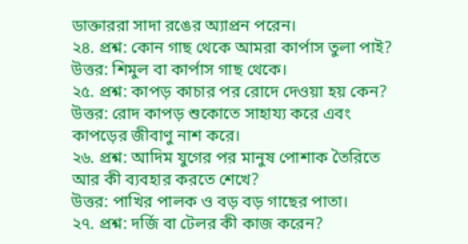ডাক্তাররা সাদা রঙের অ্যাপ্রন পরেন।
২৪. প্রশ্ন: কোন গাছ থেকে আমরা কার্পাস তুলা পাই?
উত্তর: শিমুল বা কার্পাস গাছ থেকে।
২৫. প্রশ্ন: কাপড় কাচার পর রোদে দেওয়া হয় কেন?
উত্তর: রোদ কাপড় শুকোতে সাহায্য করে এবং কাপড়ের জীবাণু নাশ করে।
২৬. প্রশ্ন: আদিম যুগের পর মানুষ পোশাক তৈরিতে আর কী ব্যবহার করতে শেখে?
উত্তর: পাখির পালক ও বড় বড় গাছের পাতা।
২৭. প্রশ্ন: দর্জি বা টেলর কী কাজ করেন?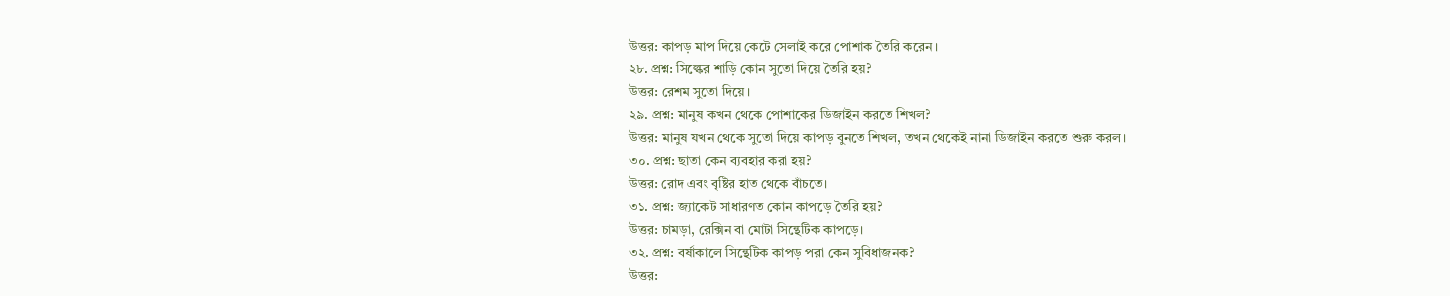উত্তর: কাপড় মাপ দিয়ে কেটে সেলাই করে পোশাক তৈরি করেন।
২৮. প্রশ্ন: সিল্কের শাড়ি কোন সুতো দিয়ে তৈরি হয়?
উত্তর: রেশম সুতো দিয়ে।
২৯. প্রশ্ন: মানুষ কখন থেকে পোশাকের ডিজাইন করতে শিখল?
উত্তর: মানুষ যখন থেকে সুতো দিয়ে কাপড় বুনতে শিখল, তখন থেকেই নানা ডিজাইন করতে শুরু করল।
৩০. প্রশ্ন: ছাতা কেন ব্যবহার করা হয়?
উত্তর: রোদ এবং বৃষ্টির হাত থেকে বাঁচতে।
৩১. প্রশ্ন: জ্যাকেট সাধারণত কোন কাপড়ে তৈরি হয়?
উত্তর: চামড়া, রেক্সিন বা মোটা সিন্থেটিক কাপড়ে।
৩২. প্রশ্ন: বর্ষাকালে সিন্থেটিক কাপড় পরা কেন সুবিধাজনক?
উত্তর: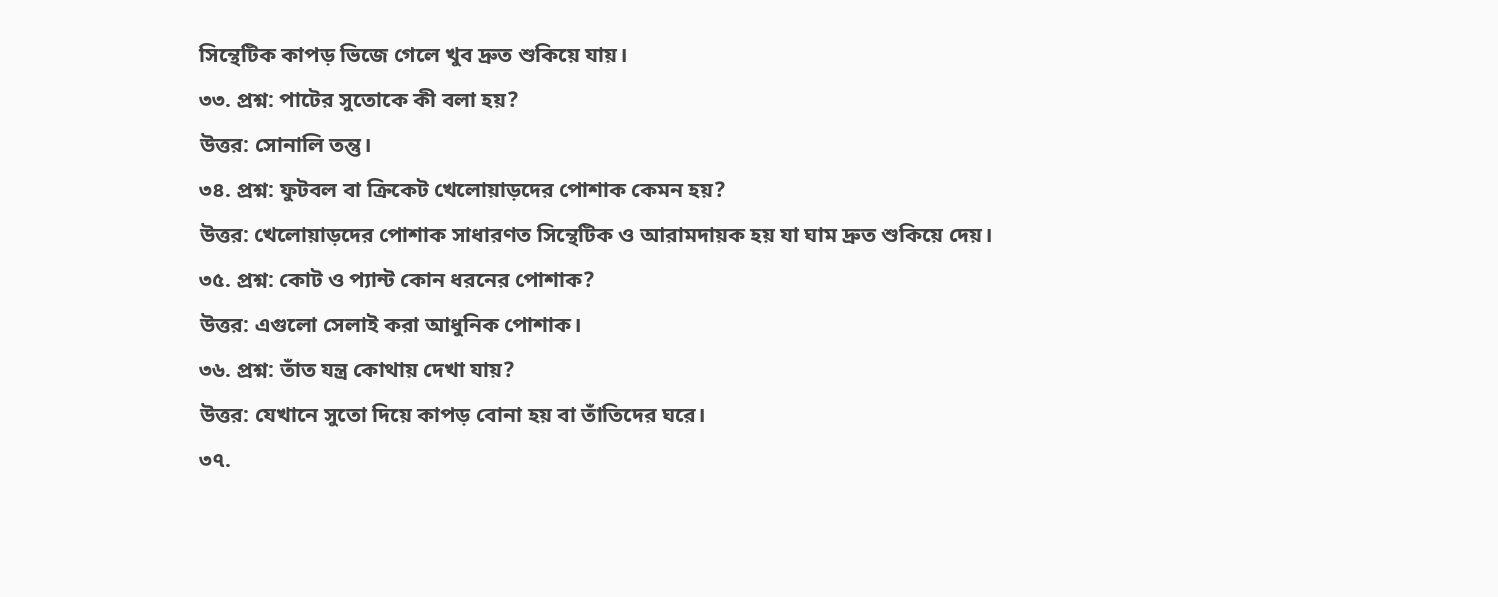সিন্থেটিক কাপড় ভিজে গেলে খুব দ্রুত শুকিয়ে যায়।
৩৩. প্রশ্ন: পাটের সুতোকে কী বলা হয়?
উত্তর: সোনালি তন্তু।
৩৪. প্রশ্ন: ফুটবল বা ক্রিকেট খেলোয়াড়দের পোশাক কেমন হয়?
উত্তর: খেলোয়াড়দের পোশাক সাধারণত সিন্থেটিক ও আরামদায়ক হয় যা ঘাম দ্রুত শুকিয়ে দেয়।
৩৫. প্রশ্ন: কোট ও প্যান্ট কোন ধরনের পোশাক?
উত্তর: এগুলো সেলাই করা আধুনিক পোশাক।
৩৬. প্রশ্ন: তাঁত যন্ত্র কোথায় দেখা যায়?
উত্তর: যেখানে সুতো দিয়ে কাপড় বোনা হয় বা তাঁতিদের ঘরে।
৩৭.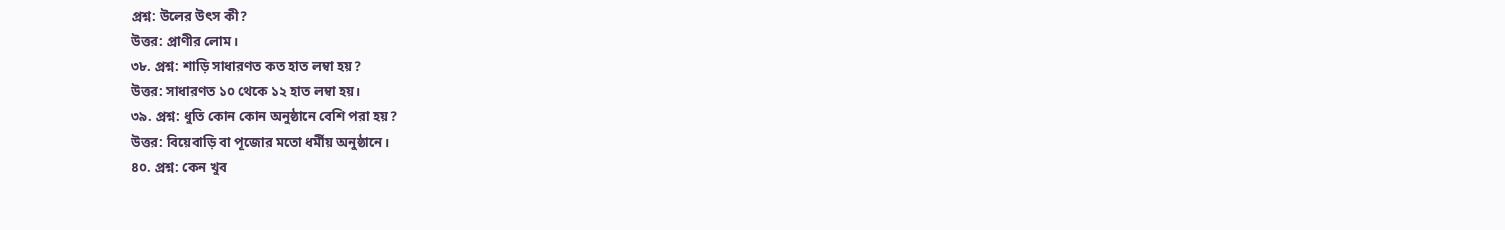প্রশ্ন: উলের উৎস কী?
উত্তর: প্রাণীর লোম।
৩৮. প্রশ্ন: শাড়ি সাধারণত কত হাত লম্বা হয়?
উত্তর: সাধারণত ১০ থেকে ১২ হাত লম্বা হয়।
৩৯. প্রশ্ন: ধুতি কোন কোন অনুষ্ঠানে বেশি পরা হয়?
উত্তর: বিয়েবাড়ি বা পূজোর মতো ধর্মীয় অনুষ্ঠানে।
৪০. প্রশ্ন: কেন খুব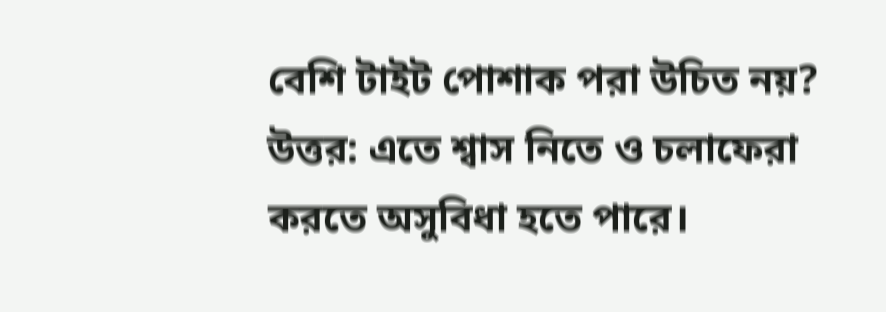বেশি টাইট পোশাক পরা উচিত নয়?
উত্তর: এতে শ্বাস নিতে ও চলাফেরা করতে অসুবিধা হতে পারে।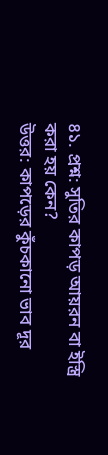৪১. প্রশ্ন: সুতির কাপড় আয়রন বা ইস্ত্রি করা হয় কেন?
উত্তর: কাপড়ের কুঁচকানো ভাব দূর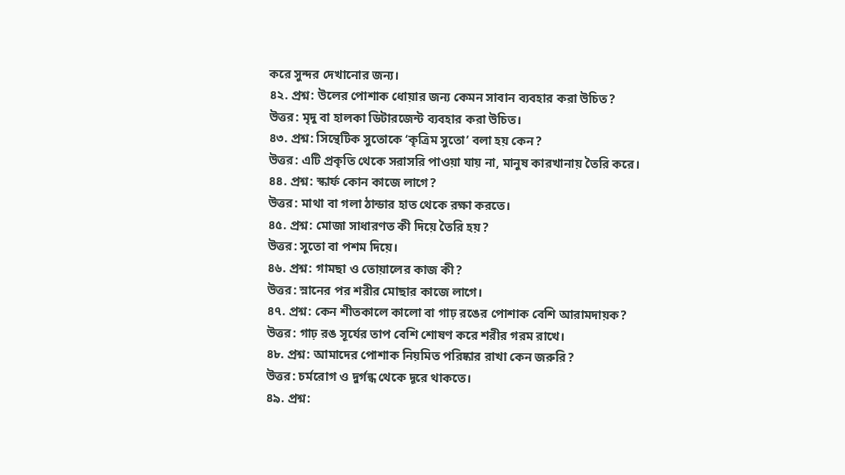করে সুন্দর দেখানোর জন্য।
৪২. প্রশ্ন: উলের পোশাক ধোয়ার জন্য কেমন সাবান ব্যবহার করা উচিত?
উত্তর: মৃদু বা হালকা ডিটারজেন্ট ব্যবহার করা উচিত।
৪৩. প্রশ্ন: সিন্থেটিক সুতোকে ‘কৃত্রিম সুতো’ বলা হয় কেন?
উত্তর: এটি প্রকৃতি থেকে সরাসরি পাওয়া যায় না, মানুষ কারখানায় তৈরি করে।
৪৪. প্রশ্ন: স্কার্ফ কোন কাজে লাগে?
উত্তর: মাথা বা গলা ঠান্ডার হাত থেকে রক্ষা করতে।
৪৫. প্রশ্ন: মোজা সাধারণত কী দিয়ে তৈরি হয়?
উত্তর: সুতো বা পশম দিয়ে।
৪৬. প্রশ্ন: গামছা ও তোয়ালের কাজ কী?
উত্তর: স্নানের পর শরীর মোছার কাজে লাগে।
৪৭. প্রশ্ন: কেন শীতকালে কালো বা গাঢ় রঙের পোশাক বেশি আরামদায়ক?
উত্তর: গাঢ় রঙ সূর্যের তাপ বেশি শোষণ করে শরীর গরম রাখে।
৪৮. প্রশ্ন: আমাদের পোশাক নিয়মিত পরিষ্কার রাখা কেন জরুরি?
উত্তর: চর্মরোগ ও দুর্গন্ধ থেকে দূরে থাকতে।
৪৯. প্রশ্ন: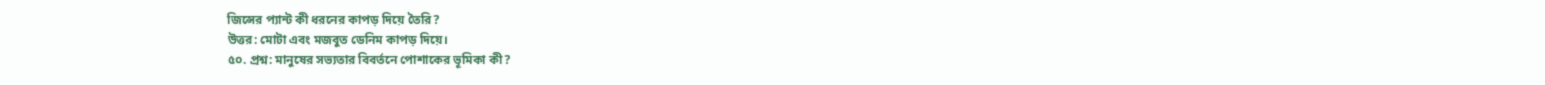জিন্সের প্যান্ট কী ধরনের কাপড় দিয়ে তৈরি?
উত্তর: মোটা এবং মজবুত ডেনিম কাপড় দিয়ে।
৫০. প্রশ্ন: মানুষের সভ্যতার বিবর্তনে পোশাকের ভূমিকা কী?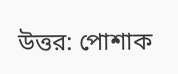উত্তর: পোশাক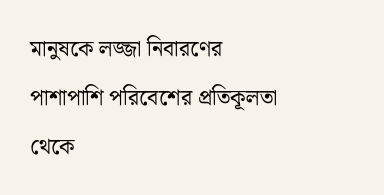মানুষকে লজ্জা নিবারণের পাশাপাশি পরিবেশের প্রতিকূলতা থেকে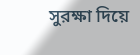সুরক্ষা দিয়ে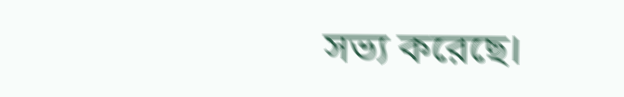সভ্য করেছে।